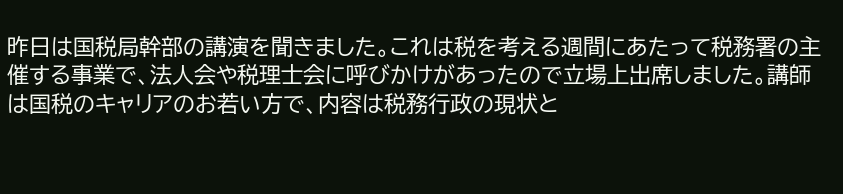昨日は国税局幹部の講演を聞きました。これは税を考える週間にあたって税務署の主催する事業で、法人会や税理士会に呼びかけがあったので立場上出席しました。講師は国税のキャリアのお若い方で、内容は税務行政の現状と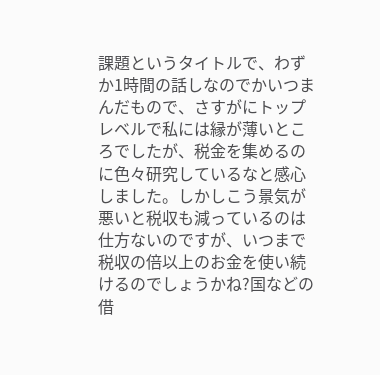課題というタイトルで、わずか1時間の話しなのでかいつまんだもので、さすがにトップレベルで私には縁が薄いところでしたが、税金を集めるのに色々研究しているなと感心しました。しかしこう景気が悪いと税収も減っているのは仕方ないのですが、いつまで税収の倍以上のお金を使い続けるのでしょうかね?国などの借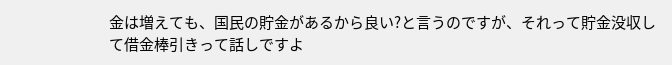金は増えても、国民の貯金があるから良い?と言うのですが、それって貯金没収して借金棒引きって話しですよ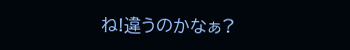ね!違うのかなぁ?